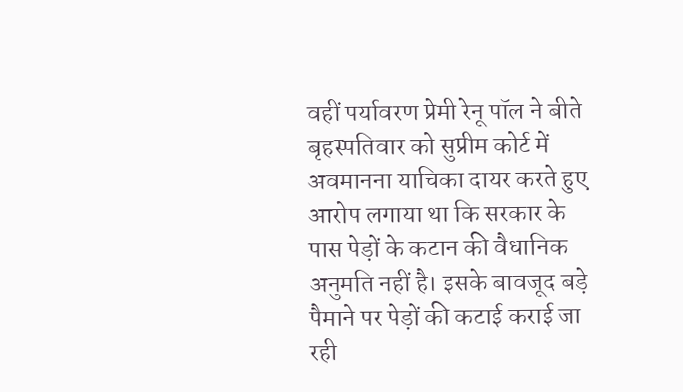वहीं पर्यावरण प्रेमी रेनू पॉल ने बीते बृहस्पतिवार को सुप्रीम कोर्ट में अवमानना याचिका दायर करते हुए आरोप लगाया था कि सरकार के पास पेड़ों के कटान की वैधानिक अनुमति नहीं है। इसके बावजूद बड़े पैमाने पर पेड़ों की कटाई कराई जा रही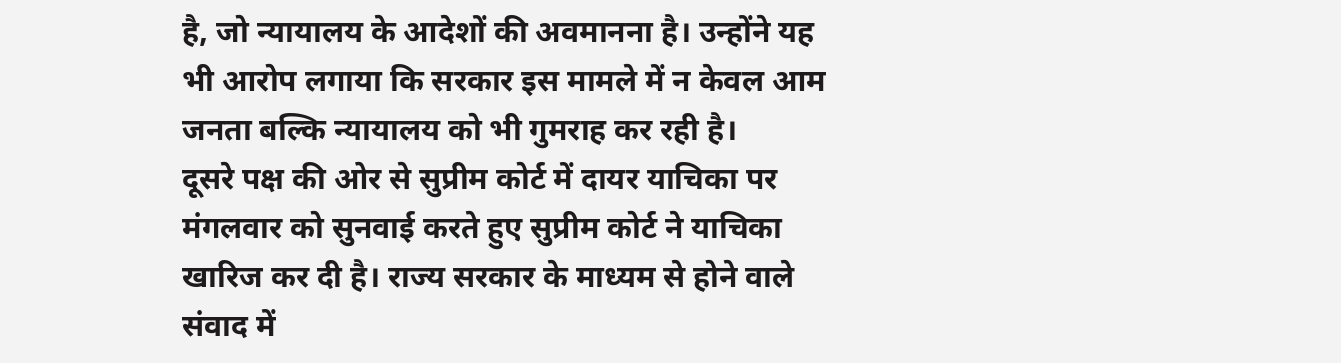है, जो न्यायालय के आदेशों की अवमानना है। उन्होंने यह भी आरोप लगाया कि सरकार इस मामले में न केवल आम जनता बल्कि न्यायालय को भी गुमराह कर रही है।
दूसरे पक्ष की ओर से सुप्रीम कोर्ट में दायर याचिका पर मंगलवार को सुनवाई करते हुए सुप्रीम कोर्ट ने याचिका खारिज कर दी है। राज्य सरकार के माध्यम से होने वाले संवाद में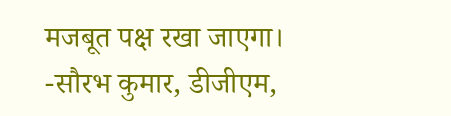मजबूत पक्ष रखा जाएगा।
-सौरभ कुमार, डीजीएम,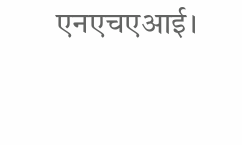एनएचएआई।